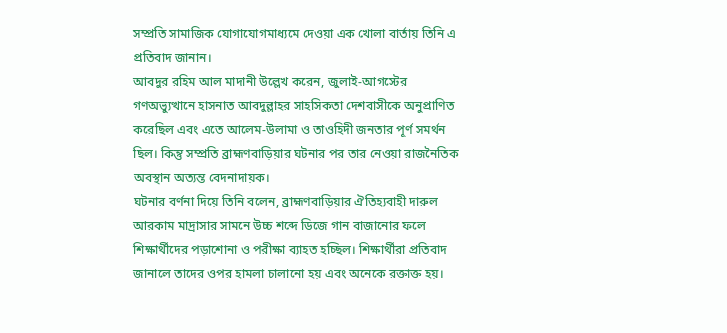সম্প্রতি সামাজিক যোগাযোগমাধ্যমে দেওয়া এক খোলা বার্তায় তিনি এ প্রতিবাদ জানান।
আবদুর রহিম আল মাদানী উল্লেখ করেন, জুলাই-আগস্টের গণঅভ্যুত্থানে হাসনাত আবদুল্লাহর সাহসিকতা দেশবাসীকে অনুপ্রাণিত করেছিল এবং এতে আলেম-উলামা ও তাওহিদী জনতার পূর্ণ সমর্থন ছিল। কিন্তু সম্প্রতি ব্রাহ্মণবাড়িয়ার ঘটনার পর তার নেওয়া রাজনৈতিক অবস্থান অত্যন্ত বেদনাদায়ক।
ঘটনার বর্ণনা দিয়ে তিনি বলেন, ব্রাহ্মণবাড়িয়ার ঐতিহ্যবাহী দারুল আরকাম মাদ্রাসার সামনে উচ্চ শব্দে ডিজে গান বাজানোর ফলে শিক্ষার্থীদের পড়াশোনা ও পরীক্ষা ব্যাহত হচ্ছিল। শিক্ষার্থীরা প্রতিবাদ জানালে তাদের ওপর হামলা চালানো হয় এবং অনেকে রক্তাক্ত হয়।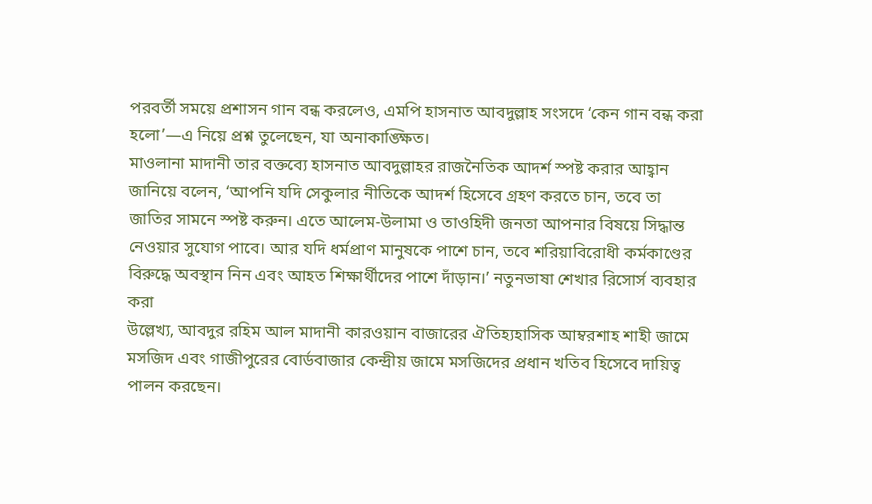পরবর্তী সময়ে প্রশাসন গান বন্ধ করলেও, এমপি হাসনাত আবদুল্লাহ সংসদে ‘কেন গান বন্ধ করা হলো’—এ নিয়ে প্রশ্ন তুলেছেন, যা অনাকাঙ্ক্ষিত।
মাওলানা মাদানী তার বক্তব্যে হাসনাত আবদুল্লাহর রাজনৈতিক আদর্শ স্পষ্ট করার আহ্বান জানিয়ে বলেন, ‘আপনি যদি সেকুলার নীতিকে আদর্শ হিসেবে গ্রহণ করতে চান, তবে তা জাতির সামনে স্পষ্ট করুন। এতে আলেম-উলামা ও তাওহিদী জনতা আপনার বিষয়ে সিদ্ধান্ত নেওয়ার সুযোগ পাবে। আর যদি ধর্মপ্রাণ মানুষকে পাশে চান, তবে শরিয়াবিরোধী কর্মকাণ্ডের বিরুদ্ধে অবস্থান নিন এবং আহত শিক্ষার্থীদের পাশে দাঁড়ান।’ নতুনভাষা শেখার রিসোর্স ব্যবহার করা
উল্লেখ্য, আবদুর রহিম আল মাদানী কারওয়ান বাজারের ঐতিহ্যহাসিক আম্বরশাহ শাহী জামে মসজিদ এবং গাজীপুরের বোর্ডবাজার কেন্দ্রীয় জামে মসজিদের প্রধান খতিব হিসেবে দায়িত্ব পালন করছেন।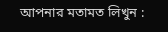আপনার মতামত লিখুন :